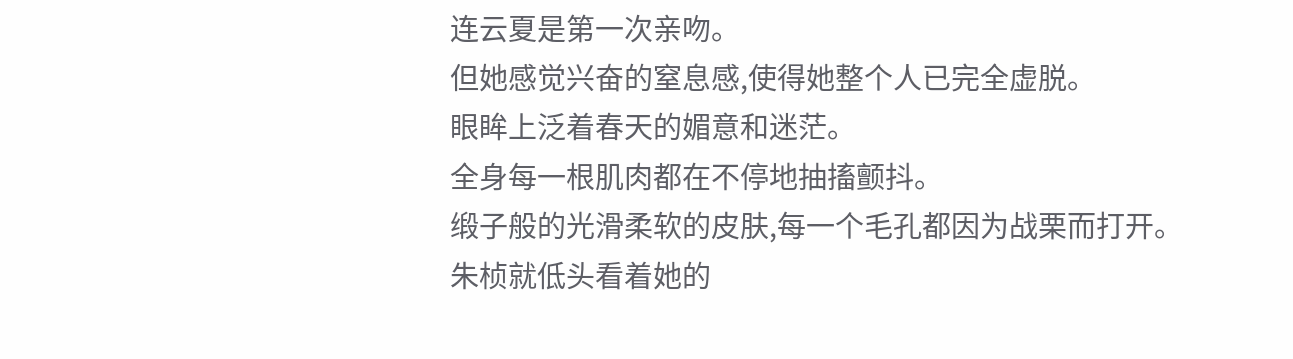连云夏是第一次亲吻。
但她感觉兴奋的窒息感,使得她整个人已完全虚脱。
眼眸上泛着春天的媚意和迷茫。
全身每一根肌肉都在不停地抽搐颤抖。
缎子般的光滑柔软的皮肤,每一个毛孔都因为战栗而打开。
朱桢就低头看着她的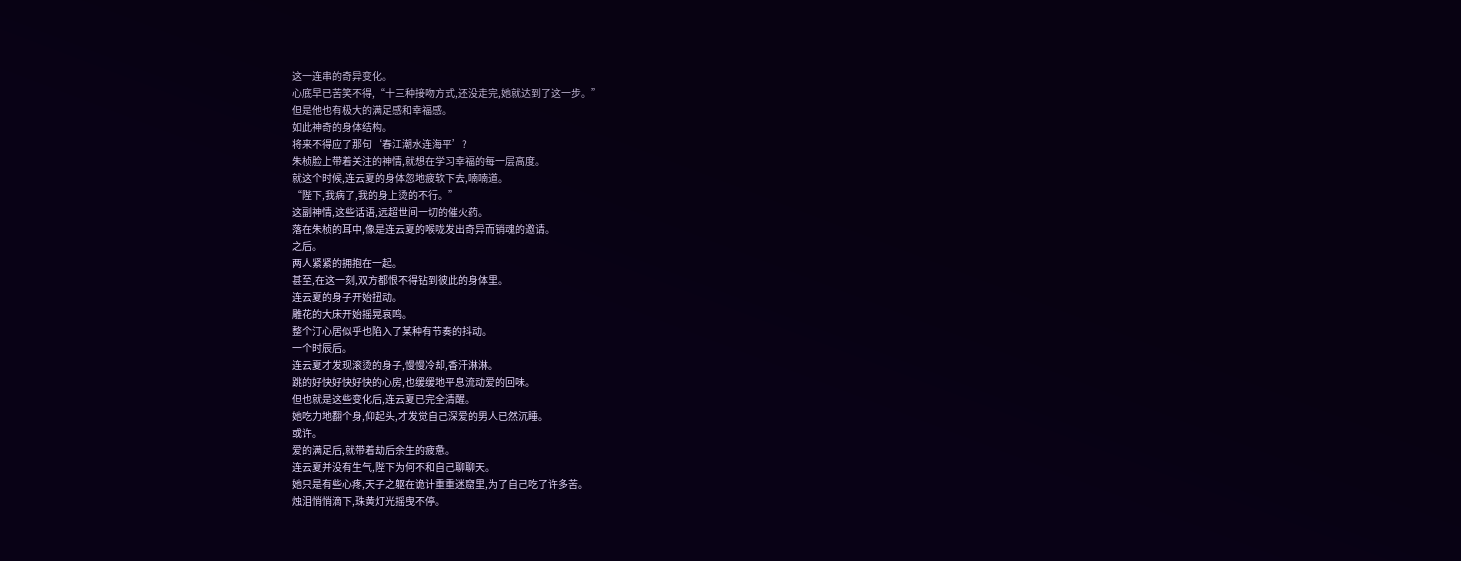这一连串的奇异变化。
心底早已苦笑不得,“十三种接吻方式,还没走完,她就达到了这一步。”
但是他也有极大的满足感和幸福感。
如此神奇的身体结构。
将来不得应了那句‘春江潮水连海平’?
朱桢脸上带着关注的神情,就想在学习幸福的每一层高度。
就这个时候,连云夏的身体忽地疲软下去,喃喃道。
“陛下,我病了,我的身上烫的不行。”
这副神情,这些话语,远超世间一切的催火药。
落在朱桢的耳中,像是连云夏的喉咙发出奇异而销魂的邀请。
之后。
两人紧紧的拥抱在一起。
甚至,在这一刻,双方都恨不得钻到彼此的身体里。
连云夏的身子开始扭动。
雕花的大床开始摇晃哀鸣。
整个汀心居似乎也陷入了某种有节奏的抖动。
一个时辰后。
连云夏才发现滚烫的身子,慢慢冷却,香汗淋淋。
跳的好快好快好快的心房,也缓缓地平息流动爱的回味。
但也就是这些变化后,连云夏已完全清醒。
她吃力地翻个身,仰起头,才发觉自己深爱的男人已然沉睡。
或许。
爱的满足后,就带着劫后余生的疲惫。
连云夏并没有生气,陛下为何不和自己聊聊天。
她只是有些心疼,天子之躯在诡计重重迷窟里,为了自己吃了许多苦。
烛泪悄悄滴下,珠黄灯光摇曳不停。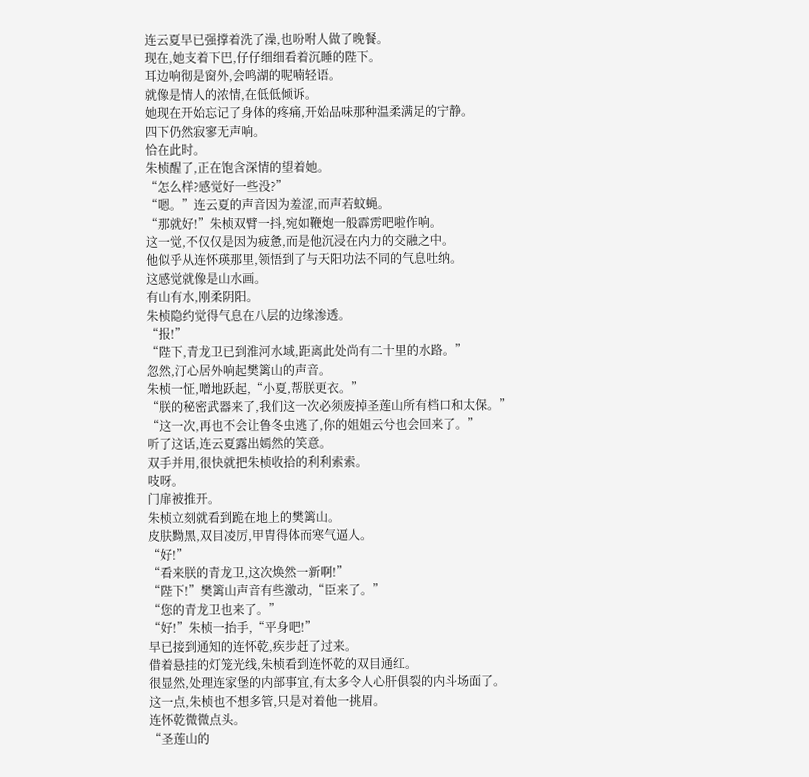连云夏早已强撑着洗了澡,也吩咐人做了晚餐。
现在,她支着下巴,仔仔细细看着沉睡的陛下。
耳边响彻是窗外,会鸣湖的呢喃轻语。
就像是情人的浓情,在低低倾诉。
她现在开始忘记了身体的疼痛,开始品味那种温柔满足的宁静。
四下仍然寂寥无声响。
恰在此时。
朱桢醒了,正在饱含深情的望着她。
“怎么样?感觉好一些没?”
“嗯。”连云夏的声音因为羞涩,而声若蚊蝇。
“那就好!”朱桢双臂一抖,宛如鞭炮一般霹雳吧啦作响。
这一觉,不仅仅是因为疲惫,而是他沉浸在内力的交融之中。
他似乎从连怀瑛那里,领悟到了与天阳功法不同的气息吐纳。
这感觉就像是山水画。
有山有水,刚柔阴阳。
朱桢隐约觉得气息在八层的边缘渗透。
“报!”
“陛下,青龙卫已到淮河水域,距离此处尚有二十里的水路。”
忽然,汀心居外响起樊篱山的声音。
朱桢一怔,噌地跃起,“小夏,帮朕更衣。”
“朕的秘密武器来了,我们这一次必须废掉圣莲山所有档口和太保。”
“这一次,再也不会让鲁冬虫逃了,你的姐姐云兮也会回来了。”
听了这话,连云夏露出嫣然的笑意。
双手并用,很快就把朱桢收拾的利利索索。
吱呀。
门扉被推开。
朱桢立刻就看到跪在地上的樊篱山。
皮肤黝黑,双目凌厉,甲胄得体而寒气逼人。
“好!”
“看来朕的青龙卫,这次焕然一新啊!”
“陛下!”樊篱山声音有些激动,“臣来了。”
“您的青龙卫也来了。”
“好!”朱桢一抬手,“平身吧!”
早已接到通知的连怀乾,疾步赶了过来。
借着悬挂的灯笼光线,朱桢看到连怀乾的双目通红。
很显然,处理连家堡的内部事宜,有太多令人心肝俱裂的内斗场面了。
这一点,朱桢也不想多管,只是对着他一挑眉。
连怀乾微微点头。
“圣莲山的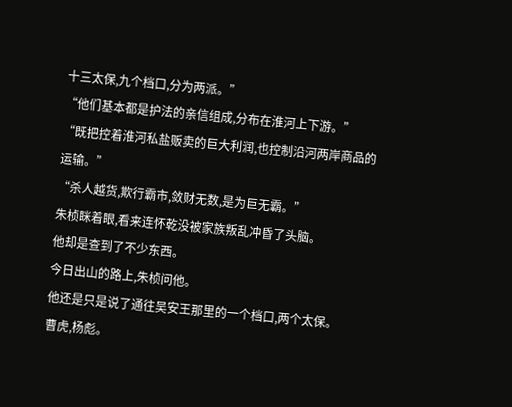十三太保,九个档口,分为两派。”
“他们基本都是护法的亲信组成,分布在淮河上下游。”
“既把控着淮河私盐贩卖的巨大利润,也控制沿河两岸商品的运输。”
“杀人越货,欺行霸市,敛财无数,是为巨无霸。”
朱桢眯着眼,看来连怀乾没被家族叛乱冲昏了头脑。
他却是查到了不少东西。
今日出山的路上,朱桢问他。
他还是只是说了通往吴安王那里的一个档口,两个太保。
曹虎,杨彪。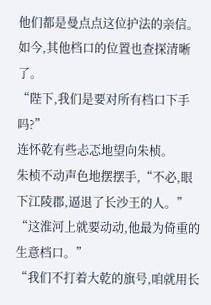他们都是曼点点这位护法的亲信。
如今,其他档口的位置也查探清晰了。
“陛下,我们是要对所有档口下手吗?”
连怀乾有些忐忑地望向朱桢。
朱桢不动声色地摆摆手,“不必,眼下江陵郡,逼退了长沙王的人。”
“这淮河上就要动动,他最为倚重的生意档口。”
“我们不打着大乾的旗号,咱就用长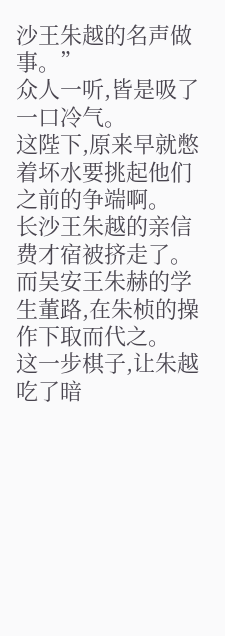沙王朱越的名声做事。”
众人一听,皆是吸了一口冷气。
这陛下,原来早就憋着坏水要挑起他们之前的争端啊。
长沙王朱越的亲信费才宿被挤走了。
而吴安王朱赫的学生董路,在朱桢的操作下取而代之。
这一步棋子,让朱越吃了暗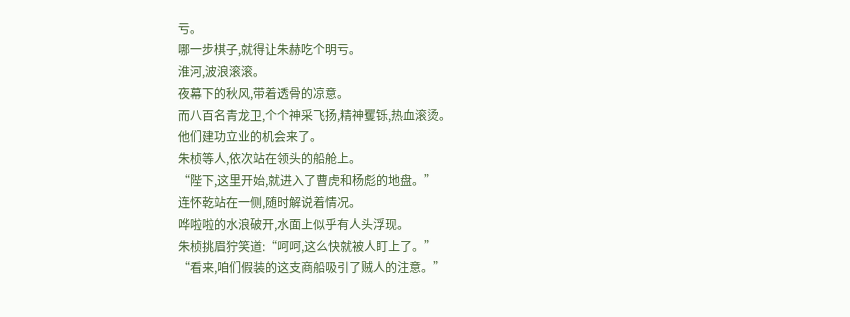亏。
哪一步棋子,就得让朱赫吃个明亏。
淮河,波浪滚滚。
夜幕下的秋风,带着透骨的凉意。
而八百名青龙卫,个个神采飞扬,精神矍铄,热血滚烫。
他们建功立业的机会来了。
朱桢等人,依次站在领头的船舱上。
“陛下,这里开始,就进入了曹虎和杨彪的地盘。”
连怀乾站在一侧,随时解说着情况。
哗啦啦的水浪破开,水面上似乎有人头浮现。
朱桢挑眉狞笑道:“呵呵,这么快就被人盯上了。”
“看来,咱们假装的这支商船吸引了贼人的注意。”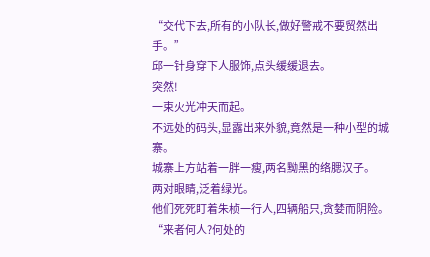“交代下去,所有的小队长,做好警戒不要贸然出手。”
邱一针身穿下人服饰,点头缓缓退去。
突然!
一束火光冲天而起。
不远处的码头,显露出来外貌,竟然是一种小型的城寨。
城寨上方站着一胖一瘦,两名黝黑的络腮汉子。
两对眼睛,泛着绿光。
他们死死盯着朱桢一行人,四辆船只,贪婪而阴险。
“来者何人?何处的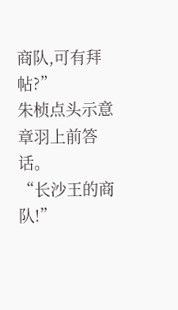商队,可有拜帖?”
朱桢点头示意章羽上前答话。
“长沙王的商队!”